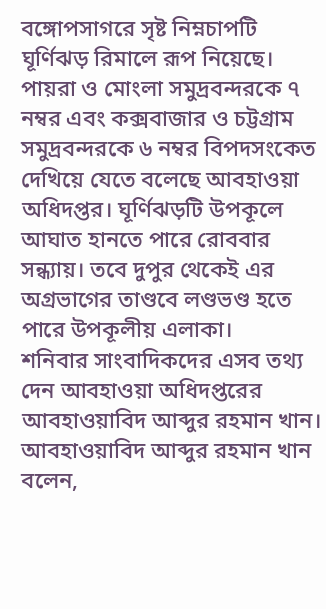বঙ্গোপসাগরে সৃষ্ট নিম্নচাপটি ঘূর্ণিঝড় রিমালে রূপ নিয়েছে। পায়রা ও মোংলা সমুদ্রবন্দরকে ৭ নম্বর এবং কক্সবাজার ও চট্টগ্রাম সমুদ্রবন্দরকে ৬ নম্বর বিপদসংকেত দেখিয়ে যেতে বলেছে আবহাওয়া অধিদপ্তর। ঘূর্ণিঝড়টি উপকূলে আঘাত হানতে পারে রোববার সন্ধ্যায়। তবে দুপুর থেকেই এর অগ্রভাগের তাণ্ডবে লণ্ডভণ্ড হতে পারে উপকূলীয় এলাকা।
শনিবার সাংবাদিকদের এসব তথ্য দেন আবহাওয়া অধিদপ্তরের আবহাওয়াবিদ আব্দুর রহমান খান।
আবহাওয়াবিদ আব্দুর রহমান খান বলেন,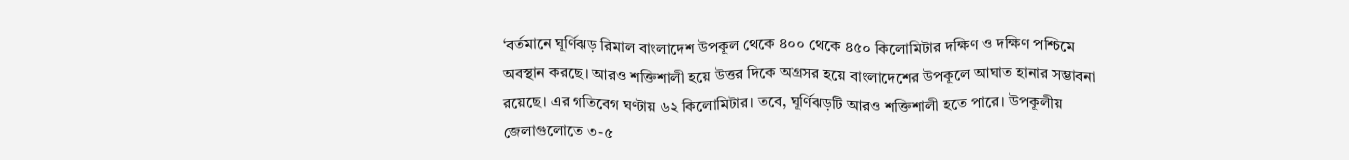‘বর্তমানে ঘূর্ণিঝড় রিমাল বাংলাদেশ উপকূল থেকে ৪০০ থেকে ৪৫০ কিলোমিটার দক্ষিণ ও দক্ষিণ পশ্চিমে অবস্থান করছে। আরও শক্তিশালী হয়ে উত্তর দিকে অগ্রসর হয়ে বাংলাদেশের উপকূলে আঘাত হানার সম্ভাবনা রয়েছে। এর গতিবেগ ঘণ্টায় ৬২ কিলোমিটার। তবে, ঘূর্ণিঝড়টি আরও শক্তিশালী হতে পারে। উপকূলীয় জেলাগুলোতে ৩-৫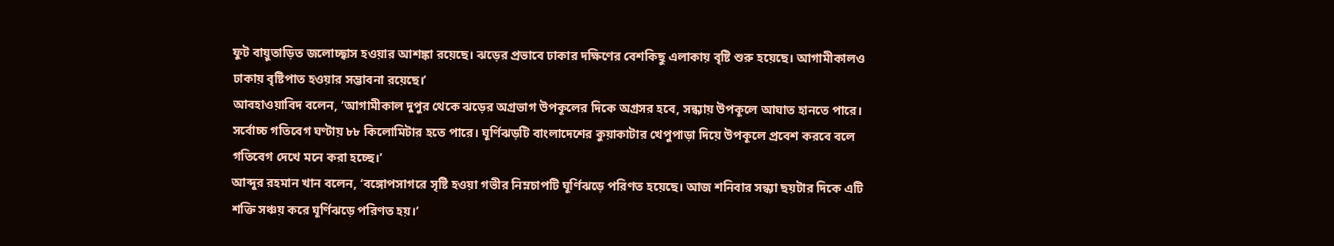ফুট বায়ুতাড়িত জলোচ্ছ্বাস হওয়ার আশঙ্কা রয়েছে। ঝড়ের প্রভাবে ঢাকার দক্ষিণের বেশকিছু এলাকায় বৃষ্টি শুরু হয়েছে। আগামীকালও ঢাকায় বৃষ্টিপাত হওয়ার সম্ভাবনা রয়েছে।’
আবহাওয়াবিদ বলেন, ‘আগামীকাল দুপুর থেকে ঝড়ের অগ্রভাগ উপকূলের দিকে অগ্রসর হবে, সন্ধ্যায় উপকূলে আঘাত হানতে পারে। সর্বোচ্চ গতিবেগ ঘণ্টায় ৮৮ কিলোমিটার হতে পারে। ঘূর্ণিঝড়টি বাংলাদেশের কুয়াকাটার খেপুপাড়া দিয়ে উপকূলে প্রবেশ করবে বলে গতিবেগ দেখে মনে করা হচ্ছে।’
আব্দুর রহমান খান বলেন, ‘বঙ্গোপসাগরে সৃষ্টি হওয়া গভীর নিম্নচাপটি ঘূর্ণিঝড়ে পরিণত হয়েছে। আজ শনিবার সন্ধ্যা ছয়টার দিকে এটি শক্তি সঞ্চয় করে ঘূর্ণিঝড়ে পরিণত হয়।’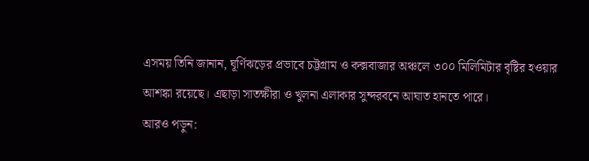এসময় তিনি জানান, ঘূর্ণিঝড়ের প্রভাবে চট্টগ্রাম ও কক্সবাজার অঞ্চলে ৩০০ মিলিমিটার বৃষ্টির হওয়ার আশঙ্কা রয়েছে। এছাড়া সাতক্ষীরা ও খুলনা এলাকার সুন্দরবনে আঘাত হানতে পারে।
আরও পড়ুন: